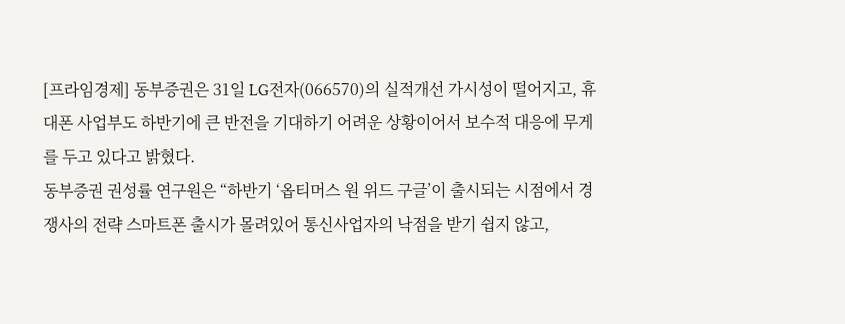[프라임경제] 동부증권은 31일 LG전자(066570)의 실적개선 가시성이 떨어지고, 휴대폰 사업부도 하반기에 큰 반전을 기대하기 어려운 상황이어서 보수적 대응에 무게를 두고 있다고 밝혔다.
동부증권 권성률 연구원은 “하반기 ‘옵티머스 원 위드 구글’이 출시되는 시점에서 경쟁사의 전략 스마트폰 출시가 몰려있어 통신사업자의 낙점을 받기 쉽지 않고,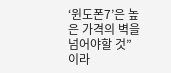‘윈도폰7’은 높은 가격의 벽을 넘어야할 것”이라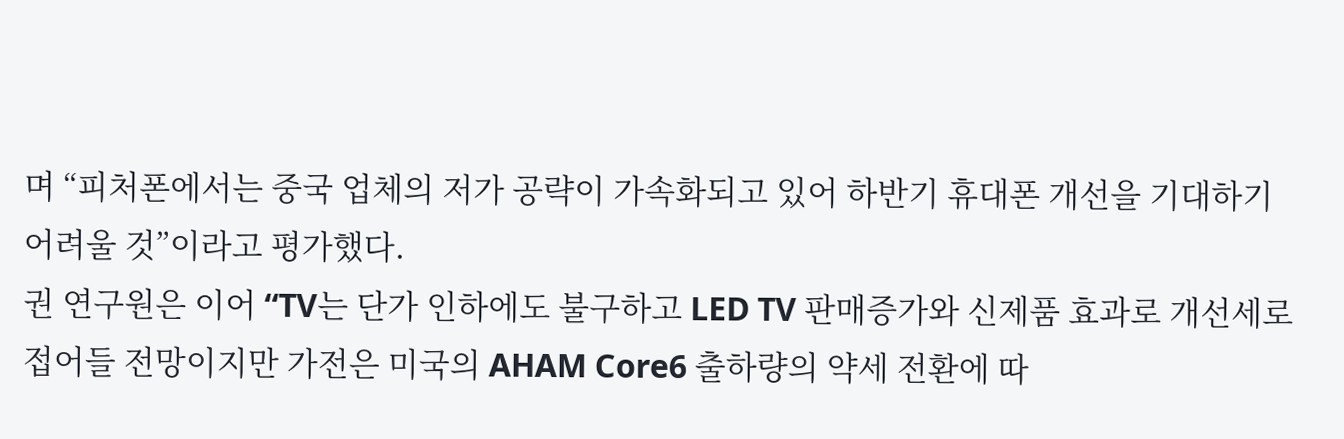며 “피처폰에서는 중국 업체의 저가 공략이 가속화되고 있어 하반기 휴대폰 개선을 기대하기 어려울 것”이라고 평가했다.
권 연구원은 이어 “TV는 단가 인하에도 불구하고 LED TV 판매증가와 신제품 효과로 개선세로 접어들 전망이지만 가전은 미국의 AHAM Core6 출하량의 약세 전환에 따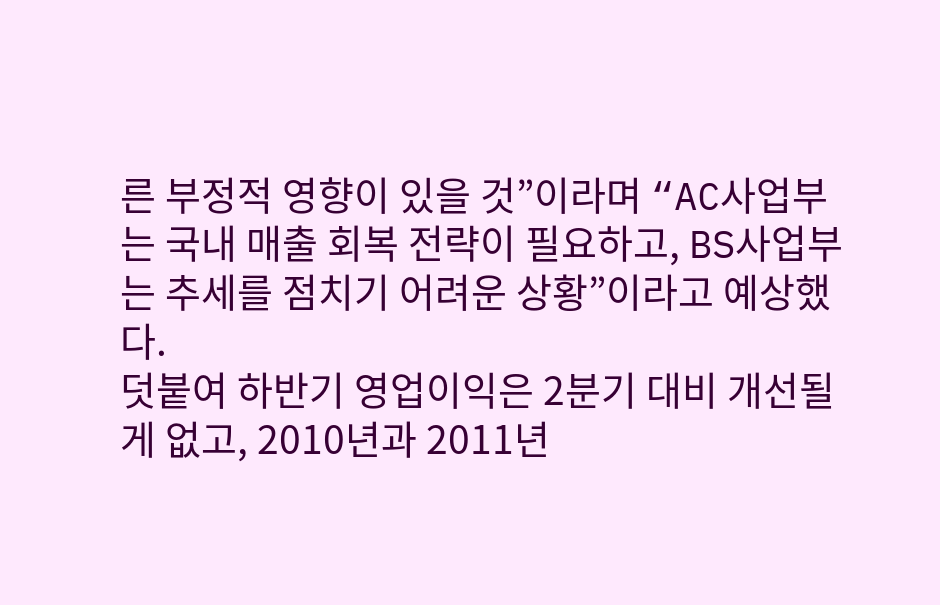른 부정적 영향이 있을 것”이라며 “AC사업부는 국내 매출 회복 전략이 필요하고, BS사업부는 추세를 점치기 어려운 상황”이라고 예상했다.
덧붙여 하반기 영업이익은 2분기 대비 개선될 게 없고, 2010년과 2011년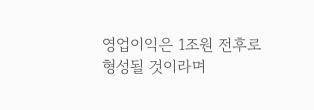영업이익은 1조원 전후로 형성될 것이라며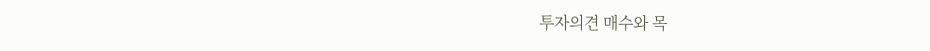투자의견 매수와 목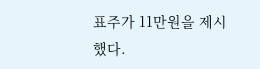표주가 11만원을 제시했다.